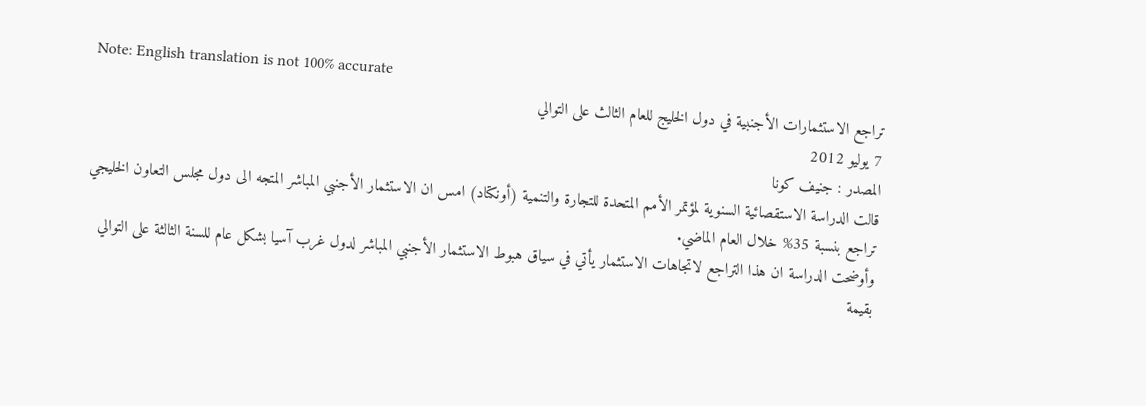Note: English translation is not 100% accurate
تراجع الاستثمارات الأجنبية في دول الخليج للعام الثالث على التوالي
7 يوليو 2012
المصدر : جنيف كونا
قالت الدراسة الاستقصائية السنوية لمؤتمر الأمم المتحدة للتجارة والتنمية (أونكتاد) امس ان الاستثمار الأجنبي المباشر المتجه الى دول مجلس التعاون الخليجي تراجع بنسبة 35% خلال العام الماضي.
وأوضحت الدراسة ان هذا التراجع لاتجاهات الاستثمار يأتي في سياق هبوط الاستثمار الأجنبي المباشر لدول غرب آسيا بشكل عام للسنة الثالثة على التوالي بقيمة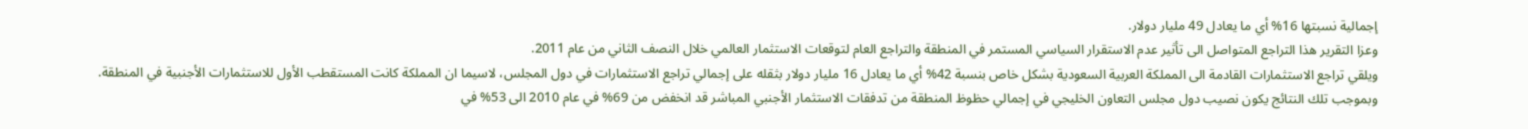إجمالية نسبتها 16% أي ما يعادل 49 مليار دولار.
وعزا التقرير هذا التراجع المتواصل الى تأثير عدم الاستقرار السياسي المستمر في المنطقة والتراجع العام لتوقعات الاستثمار العالمي خلال النصف الثاني من عام 2011.
ويلقي تراجع الاستثمارات القادمة الى المملكة العربية السعودية بشكل خاص بنسبة 42% أي ما يعادل 16 مليار دولار بثقله على إجمالي تراجع الاستثمارات في دول المجلس، لاسيما ان المملكة كانت المستقطب الأول للاستثمارات الأجنبية في المنطقة.
وبموجب تلك النتائج يكون نصيب دول مجلس التعاون الخليجي في إجمالي حظوظ المنطقة من تدفقات الاستثمار الأجنبي المباشر قد انخفض من 69% في عام 2010 الى 53% في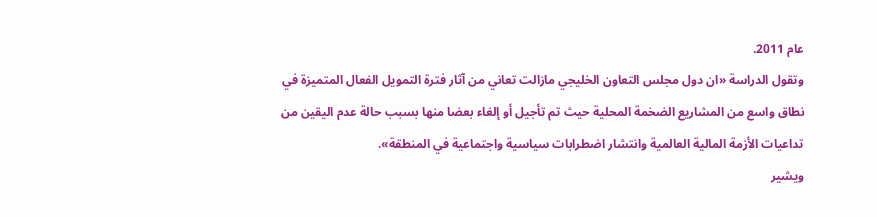عام 2011.
وتقول الدراسة «ان دول مجلس التعاون الخليجي مازالت تعاني من آثار فترة التمويل الفعال المتميزة في نطاق واسع من المشاريع الضخمة المحلية حيث تم تأجيل أو إلغاء بعضا منها بسبب حالة عدم اليقين من تداعيات الأزمة المالية العالمية وانتشار اضطرابات سياسية واجتماعية في المنطقة».
ويشير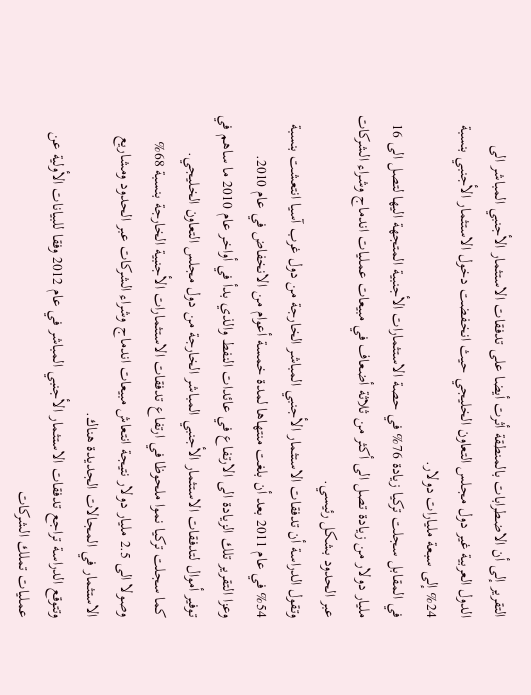التقرير إلى أن الاضطرابات بالمنطقة أثرت أيضا على تدفقات الاستثمار الأجنبي المباشر الى الدول العربية غير دول مجلس التعاون الخليجي حيث انخفضت دخول الاستثمار الأجنبي بنسبة 24% إلى سبعة مليارات دولار.
في المقابل سجلت تركيا زيادة 76% في حصة الاستثمارات الأجنبية المتجهة اليها لتصل الى 16 مليار دولار من زيادة تصل الى أكثر من ثلاثة أضعاف في مبيعات عمليات اندماج وشراء الشركات عبر الحدود بشكل رئيسي.
وتقول الدراسة أن تدفقات الاستثمار الأجنبي المباشر الخارجة من دول غرب آسيا انتعشت بنسبة 54% في عام 2011 بعد أن بلغت منتهاها لمدة خمسة أعوام من الانخفاض في عام 2010.
وعزا التقرير تلك الزيادة الى الارتفاع في عائدات النفط والذي بدأ في أواخر عام 2010 ما ساهم في توفير أموال لتدفقات الاستثمار الأجنبي المباشر الخارجة من دول مجلس التعاون الخليجي.
كما سجلت تركيا نموا ملحوظا في ارتفاع تدفقات الاستثمارات الأجنبية الخارجة بنسبة 68% وصولا الى 2.5 مليار دولار نتيجة انتعاش مبيعات اندماج وشراء الشركات عبر الحدود ومشاريع الاستثمار في المجالات الجديدة هناك.
وتتوقع الدراسة تراجع تدفقات الاستثمار الأجنبي المباشر في عام 2012 وفقا للبيانات الأولية عن عمليات تملك الشركات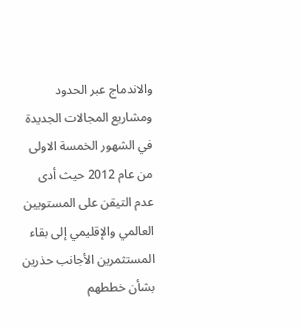والاندماج عبر الحدود ومشاريع المجالات الجديدة في الشهور الخمسة الاولى من عام 2012 حيث أدى عدم التيقن على المستويين العالمي والإقليمي إلى بقاء المستثمرين الأجانب حذرين بشأن خططهم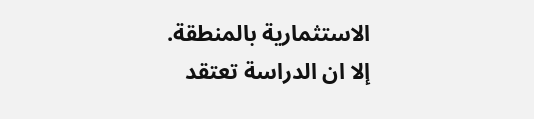الاستثمارية بالمنطقة.
إلا ان الدراسة تعتقد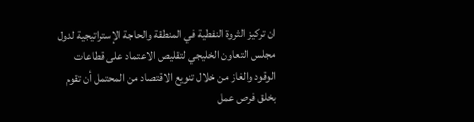ان تركيز الثروة النفطية في المنطقة والحاجة الإستراتيجية لدول مجلس التعاون الخليجي لتقليص الاعتماد على قطاعات الوقود والغاز من خلال تنويع الاقتصاد من المحتمل أن تقوم بخلق فرص عمل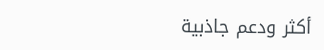أكثر ودعم جاذبية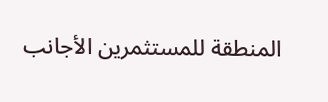المنطقة للمستثمرين الأجانب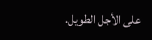على الأجل الطويل.